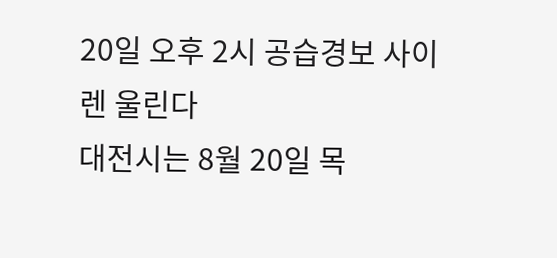20일 오후 2시 공습경보 사이렌 울린다
대전시는 8월 20일 목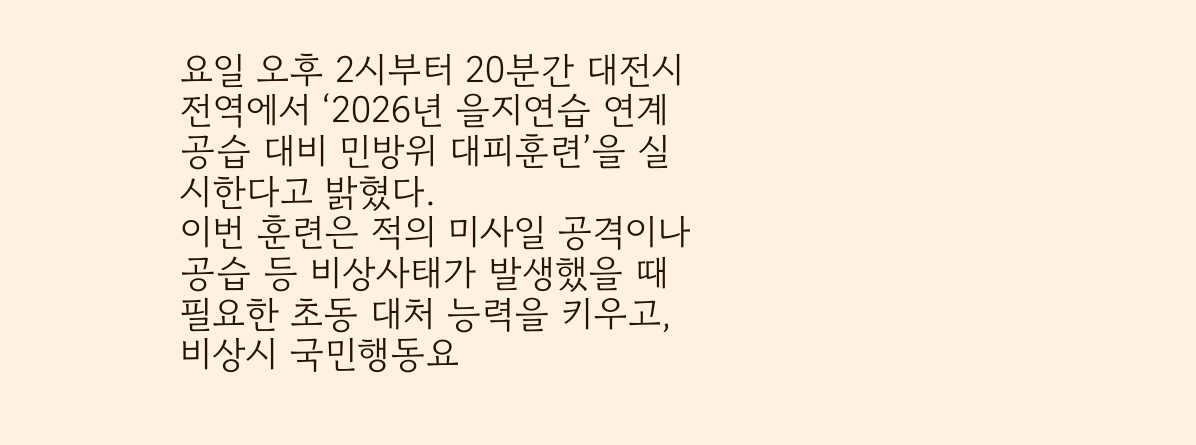요일 오후 2시부터 20분간 대전시 전역에서 ‘2026년 을지연습 연계 공습 대비 민방위 대피훈련’을 실시한다고 밝혔다.
이번 훈련은 적의 미사일 공격이나 공습 등 비상사태가 발생했을 때 필요한 초동 대처 능력을 키우고, 비상시 국민행동요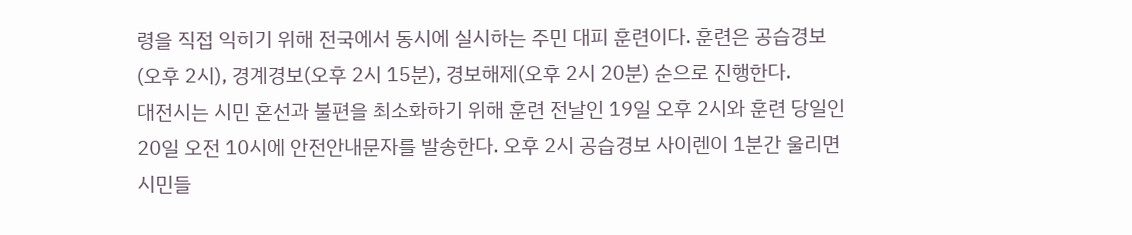령을 직접 익히기 위해 전국에서 동시에 실시하는 주민 대피 훈련이다. 훈련은 공습경보(오후 2시), 경계경보(오후 2시 15분), 경보해제(오후 2시 20분) 순으로 진행한다.
대전시는 시민 혼선과 불편을 최소화하기 위해 훈련 전날인 19일 오후 2시와 훈련 당일인 20일 오전 10시에 안전안내문자를 발송한다. 오후 2시 공습경보 사이렌이 1분간 울리면 시민들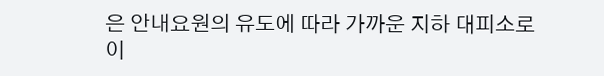은 안내요원의 유도에 따라 가까운 지하 대피소로 이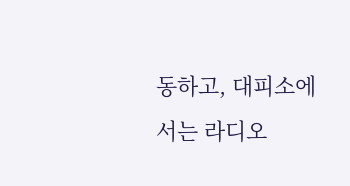동하고, 대피소에서는 라디오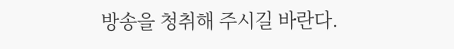방송을 청취해 주시길 바란다.